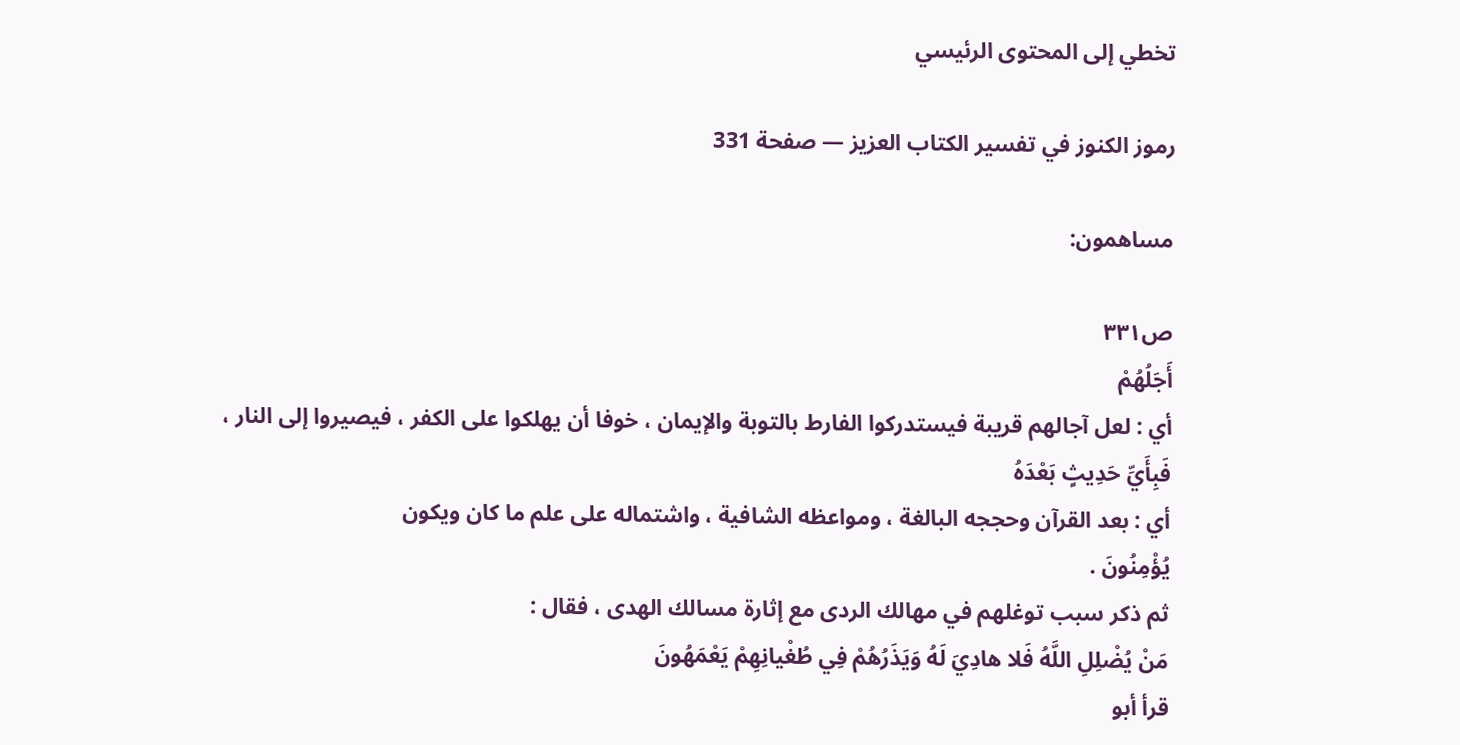تخطي إلى المحتوى الرئيسي

رموز الكنوز في تفسير الكتاب العزيز — صفحة 331

مساهمون:

ص٣٣١
أَجَلُهُمْ
أي : لعل آجالهم قريبة فيستدركوا الفارط بالتوبة والإيمان ، خوفا أن يهلكوا على الكفر ، فيصيروا إلى النار ،
فَبِأَيِّ حَدِيثٍ بَعْدَهُ
أي : بعد القرآن وحججه البالغة ، ومواعظه الشافية ، واشتماله على علم ما كان ويكون
يُؤْمِنُونَ .
ثم ذكر سبب توغلهم في مهالك الردى مع إثارة مسالك الهدى ، فقال :
مَنْ يُضْلِلِ اللَّهُ فَلا هادِيَ لَهُ وَيَذَرُهُمْ فِي طُغْيانِهِمْ يَعْمَهُونَ
قرأ أبو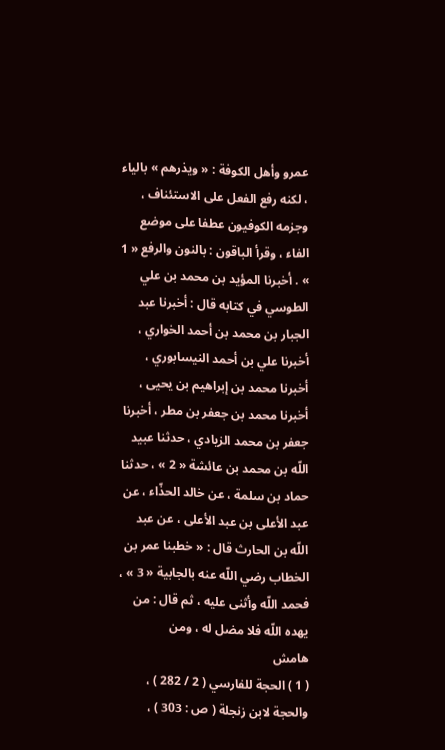عمرو وأهل الكوفة : « ويذرهم » بالياء ، لكنه رفع الفعل على الاستئناف ، وجزمه الكوفيون عطفا على موضع الفاء ، وقرأ الباقون : بالنون والرفع « 1 » . أخبرنا المؤيد بن محمد بن علي الطوسي في كتابه قال : أخبرنا عبد الجبار بن محمد بن أحمد الخواري ، أخبرنا علي بن أحمد النيسابوري ، أخبرنا محمد بن إبراهيم بن يحيى ، أخبرنا محمد بن جعفر بن مطر ، أخبرنا جعفر بن محمد الزيادي ، حدثنا عبيد اللّه بن محمد بن عائشة « 2 » ، حدثنا حماد بن سلمة ، عن خالد الحذّاء ، عن عبد الأعلى بن عبد الأعلى ، عن عبد اللّه بن الحارث قال : « خطبنا عمر بن الخطاب رضي اللّه عنه بالجابية « 3 » ، فحمد اللّه وأثنى عليه ، ثم قال : من يهده اللّه فلا مضل له ، ومن
هامش
( 1 ) الحجة للفارسي ( 2 / 282 ) ، والحجة لابن زنجلة ( ص : 303 ) ،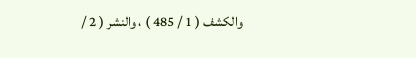والكشف ( 1 / 485 ) ، والنشر ( 2 /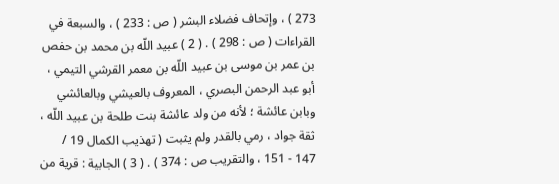273 ) ، وإتحاف فضلاء البشر ( ص : 233 ) ، والسبعة في القراءات ( ص : 298 ) . ( 2 ) عبيد اللّه بن محمد بن حفص بن عمر بن موسى بن عبيد اللّه بن معمر القرشي التيمي ، أبو عبد الرحمن البصري ، المعروف بالعيشي وبالعائشي وبابن عائشة ؛ لأنه من ولد عائشة بنت طلحة بن عبيد اللّه ، ثقة جواد ، رمي بالقدر ولم يثبت ( تهذيب الكمال 19 / 147 - 151 ، والتقريب ص : 374 ) . ( 3 ) الجابية : قرية من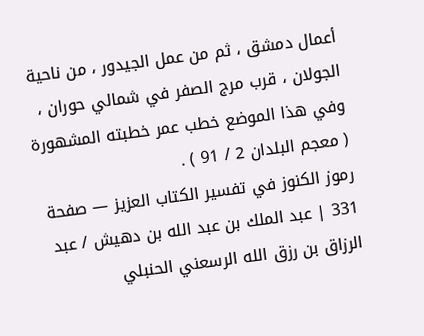أعمال دمشق ، ثم من عمل الجيدور ، من ناحية الجولان ، قرب مرج الصفر في شمالي حوران ، وفي هذا الموضع خطب عمر خطبته المشهورة ( معجم البلدان 2 / 91 ) .
رموز الكنوز في تفسير الكتاب العزيز — صفحة 331 | عبد الملك بن عبد الله بن دهيش / عبد الرزاق بن رزق الله الرسعني الحنبلي